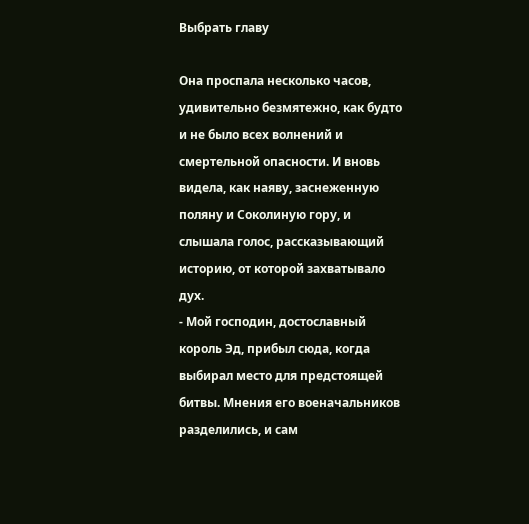Выбрать главу

Она проспала несколько часов, удивительно безмятежно, как будто и не было всех волнений и смертельной опасности. И вновь видела, как наяву, заснеженную поляну и Соколиную гору, и слышала голос, рассказывающий историю, от которой захватывало дух.
- Мой господин, достославный король Эд, прибыл сюда, когда выбирал место для предстоящей битвы. Мнения его военачальников разделились, и сам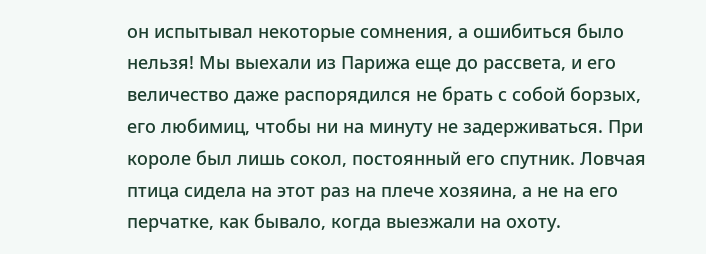он испытывал некоторые сомнения, а ошибиться было нельзя! Мы выехали из Парижа еще до рассвета, и его величество даже распорядился не брать с собой борзых, его любимиц, чтобы ни на минуту не задерживаться. При короле был лишь сокол, постоянный его спутник. Ловчая птица сидела на этот раз на плече хозяина, а не на его перчатке, как бывало, когда выезжали на охоту.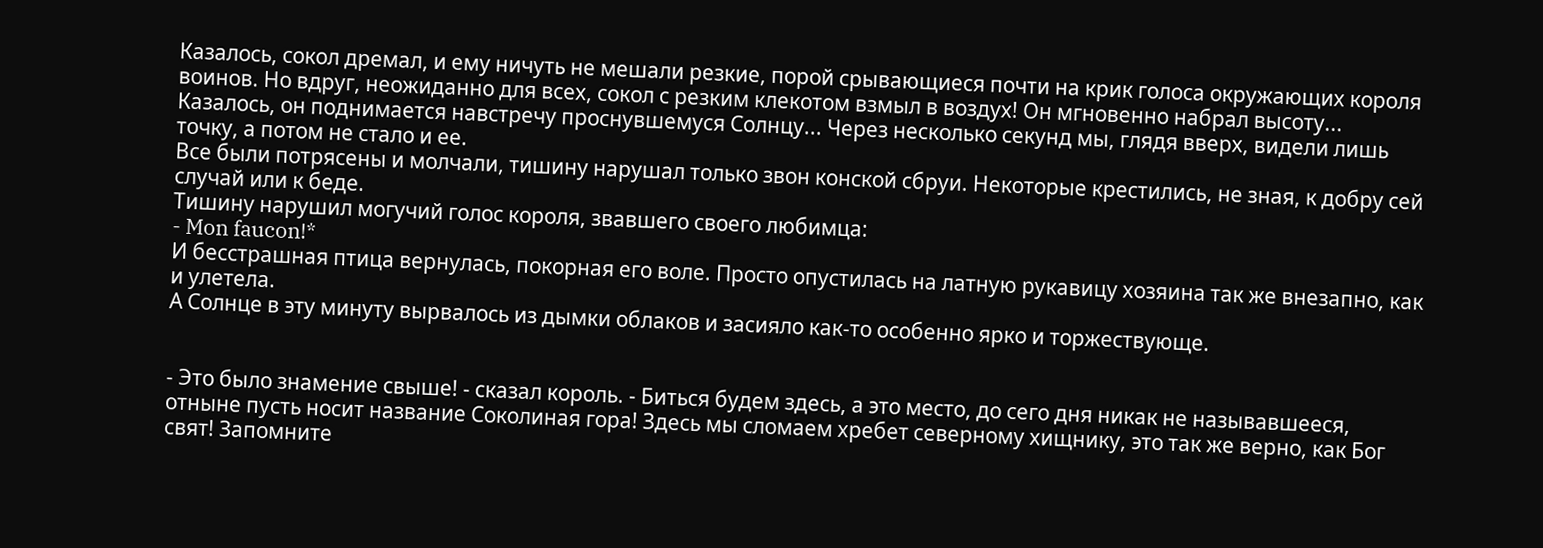Казалось, сокол дремал, и ему ничуть не мешали резкие, порой срывающиеся почти на крик голоса окружающих короля воинов. Но вдруг, неожиданно для всех, сокол с резким клекотом взмыл в воздух! Он мгновенно набрал высоту... Казалось, он поднимается навстречу проснувшемуся Солнцу... Через несколько секунд мы, глядя вверх, видели лишь точку, а потом не стало и ее.
Все были потрясены и молчали, тишину нарушал только звон конской сбруи. Некоторые крестились, не зная, к добру сей случай или к беде.
Тишину нарушил могучий голос короля, звавшего своего любимца:
- Mon faucon!*
И бесстрашная птица вернулась, покорная его воле. Просто опустилась на латную рукавицу хозяина так же внезапно, как и улетела.
А Солнце в эту минуту вырвалось из дымки облаков и засияло как-то особенно ярко и торжествующе.


- Это было знамение свыше! - сказал король. - Биться будем здесь, а это место, до сего дня никак не называвшееся, отныне пусть носит название Соколиная гора! Здесь мы сломаем хребет северному хищнику, это так же верно, как Бог свят! Запомните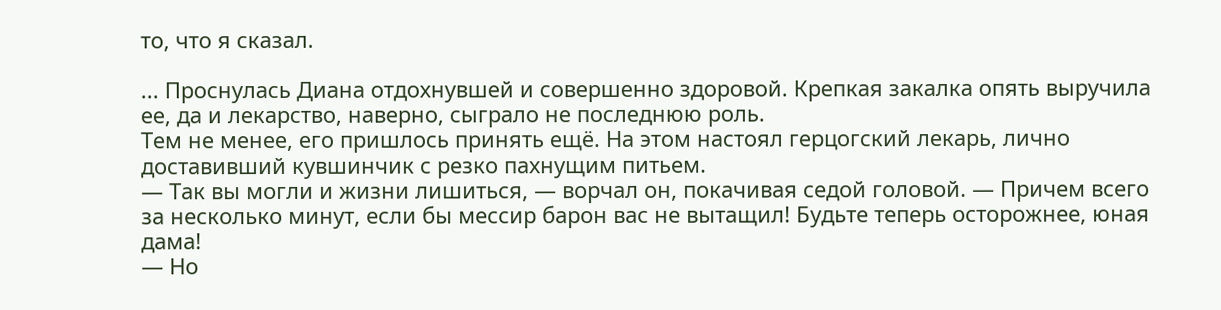то, что я сказал.

... Проснулась Диана отдохнувшей и совершенно здоровой. Крепкая закалка опять выручила ее, да и лекарство, наверно, сыграло не последнюю роль.
Тем не менее, его пришлось принять ещё. На этом настоял герцогский лекарь, лично доставивший кувшинчик с резко пахнущим питьем.
— Так вы могли и жизни лишиться, — ворчал он, покачивая седой головой. — Причем всего за несколько минут, если бы мессир барон вас не вытащил! Будьте теперь осторожнее, юная дама!
— Но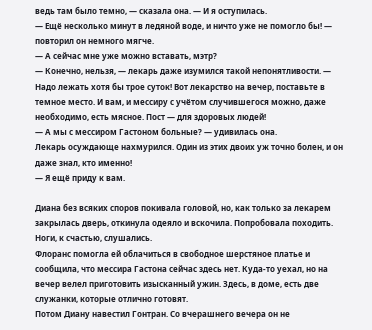ведь там было темно, — сказала она. — И я оступилась.
— Ещё несколько минут в ледяной воде, и ничто уже не помогло бы! — повторил он немного мягче.
— А сейчас мне уже можно вставать, мэтр?
— Конечно, нельзя, — лекарь даже изумился такой непонятливости. — Надо лежать хотя бы трое суток! Вот лекарство на вечер, поставьте в темное место. И вам, и мессиру с учётом случившегося можно, даже необходимо, есть мясное. Пост — для здоровых людей!
— А мы с мессиром Гастоном больные? — удивилась она.
Лекарь осуждающе нахмурился. Один из этих двоих уж точно болен, и он даже знал, кто именно!
— Я ещё приду к вам.

Диана без всяких споров покивала головой, но, как только за лекарем закрылась дверь, откинула одеяло и вскочила. Попробовала походить. Ноги, к счастью, слушались.
Флоранс помогла ей облачиться в свободное шерстяное платье и сообщила, что мессира Гастона сейчас здесь нет. Куда-то уехал, но на вечер велел приготовить изысканный ужин. Здесь, в доме, есть две служанки, которые отлично готовят.
Потом Диану навестил Гонтран. Со вчерашнего вечера он не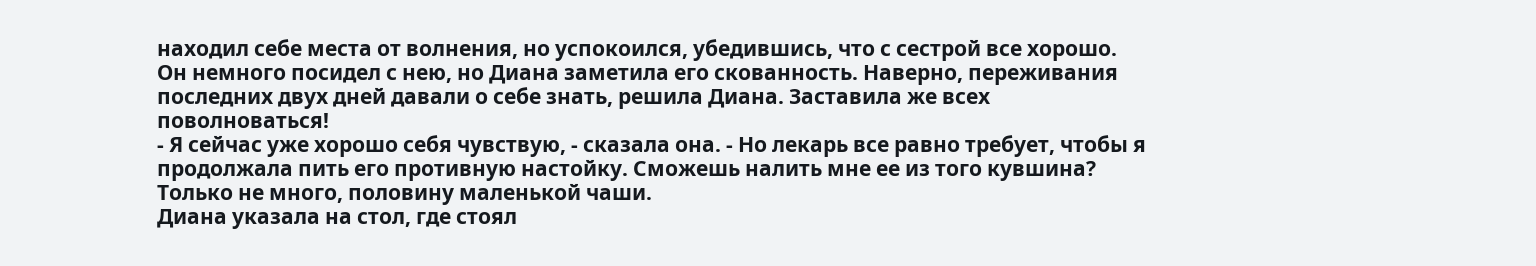находил себе места от волнения, но успокоился, убедившись, что с сестрой все хорошо.
Он немного посидел с нею, но Диана заметила его скованность. Наверно, переживания последних двух дней давали о себе знать, решила Диана. Заставила же всех поволноваться!
- Я сейчас уже хорошо себя чувствую, - сказала она. - Но лекарь все равно требует, чтобы я продолжала пить его противную настойку. Сможешь налить мне ее из того кувшина? Только не много, половину маленькой чаши.
Диана указала на стол, где стоял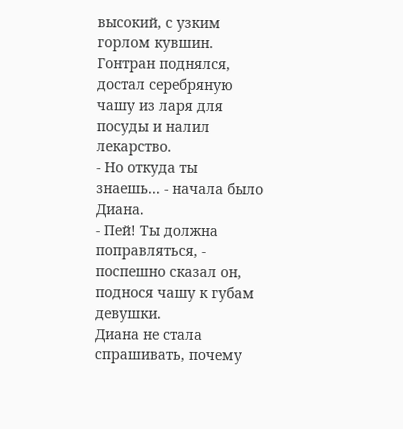высокий, с узким горлом кувшин.
Гонтран поднялся, достал серебряную чашу из ларя для посуды и налил лекарство.
- Но откуда ты знаешь... - начала было Диана.
- Пей! Ты должна поправляться, - поспешно сказал он, поднося чашу к губам девушки.
Диана не стала спрашивать, почему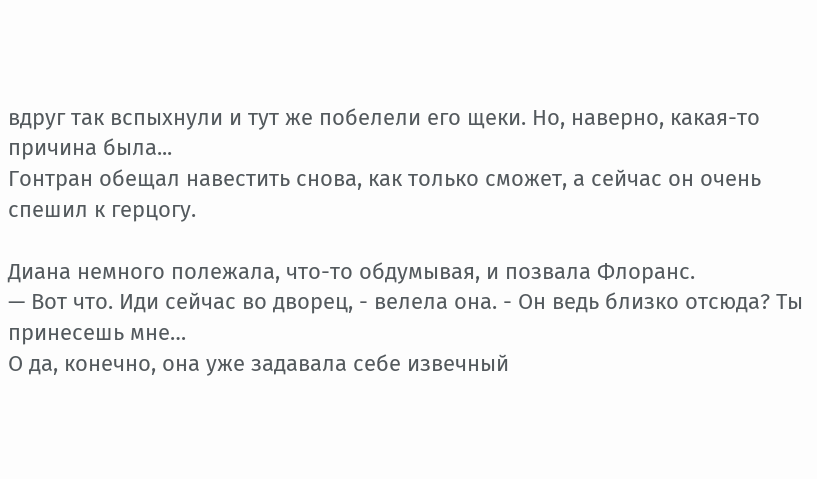вдруг так вспыхнули и тут же побелели его щеки. Но, наверно, какая-то причина была...
Гонтран обещал навестить снова, как только сможет, а сейчас он очень спешил к герцогу.

Диана немного полежала, что-то обдумывая, и позвала Флоранс.
— Вот что. Иди сейчас во дворец, - велела она. - Он ведь близко отсюда? Ты принесешь мне…
О да, конечно, она уже задавала себе извечный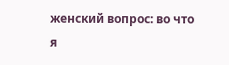женский вопрос: во что я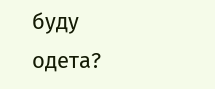буду одета?